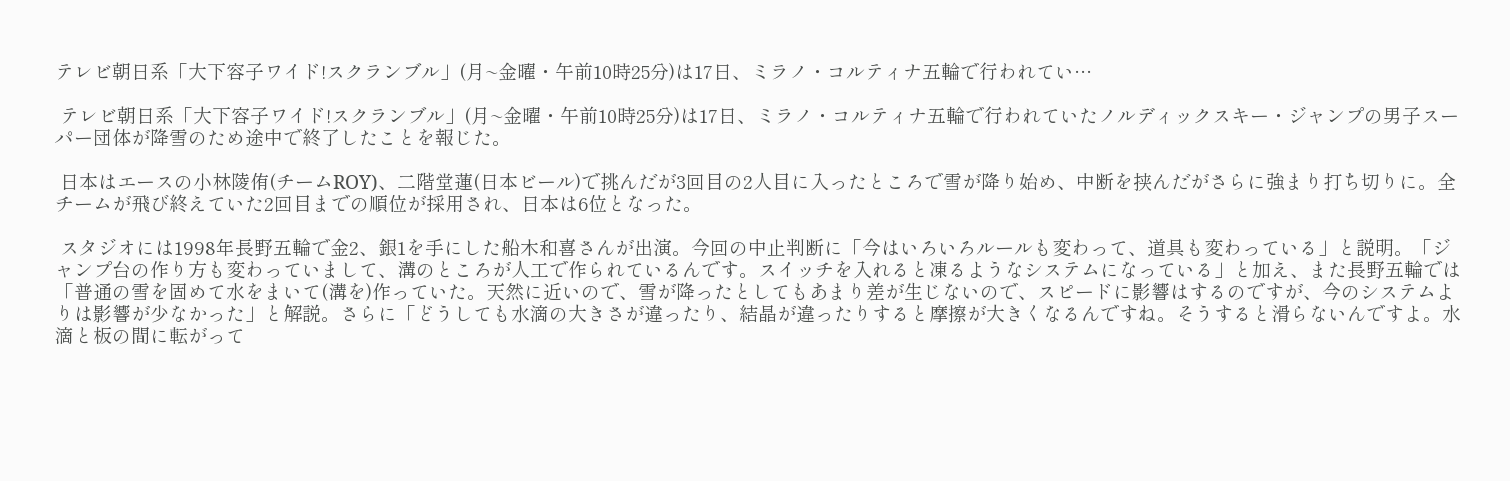テレビ朝日系「大下容子ワイド!スクランブル」(月~金曜・午前10時25分)は17日、ミラノ・コルティナ五輪で行われてい…

 テレビ朝日系「大下容子ワイド!スクランブル」(月~金曜・午前10時25分)は17日、ミラノ・コルティナ五輪で行われていたノルディックスキー・ジャンプの男子スーパー団体が降雪のため途中で終了したことを報じた。

 日本はエースの小林陵侑(チームROY)、二階堂蓮(日本ビール)で挑んだが3回目の2人目に入ったところで雪が降り始め、中断を挟んだがさらに強まり打ち切りに。全チームが飛び終えていた2回目までの順位が採用され、日本は6位となった。

 スタジオには1998年長野五輪で金2、銀1を手にした船木和喜さんが出演。今回の中止判断に「今はいろいろルールも変わって、道具も変わっている」と説明。「ジャンプ台の作り方も変わっていまして、溝のところが人工で作られているんです。スイッチを入れると凍るようなシステムになっている」と加え、また長野五輪では「普通の雪を固めて水をまいて(溝を)作っていた。天然に近いので、雪が降ったとしてもあまり差が生じないので、スピードに影響はするのですが、今のシステムよりは影響が少なかった」と解説。さらに「どうしても水滴の大きさが違ったり、結晶が違ったりすると摩擦が大きくなるんですね。そうすると滑らないんですよ。水滴と板の間に転がって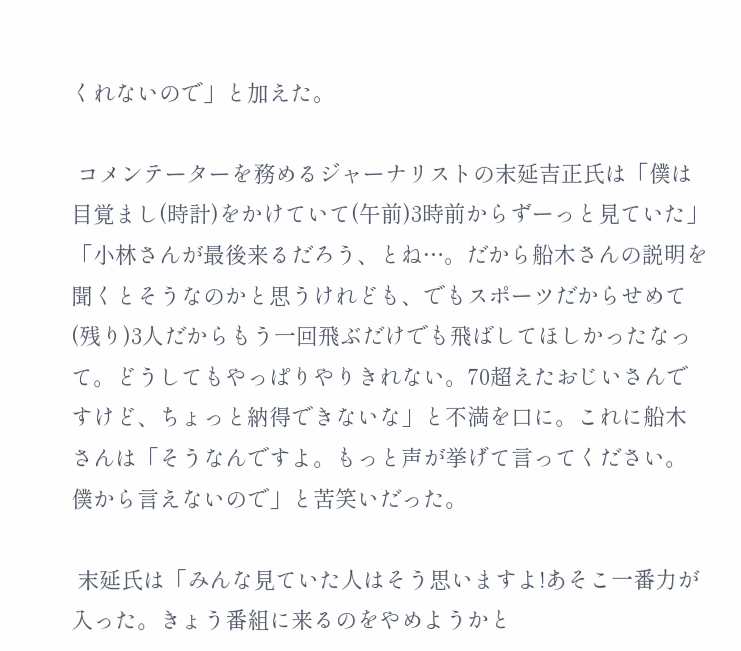くれないので」と加えた。

 コメンテーターを務めるジャーナリストの末延吉正氏は「僕は目覚まし(時計)をかけていて(午前)3時前からずーっと見ていた」「小林さんが最後来るだろう、とね…。だから船木さんの説明を聞くとそうなのかと思うけれども、でもスポーツだからせめて(残り)3人だからもう一回飛ぶだけでも飛ばしてほしかったなって。どうしてもやっぱりやりきれない。70超えたおじいさんですけど、ちょっと納得できないな」と不満を口に。これに船木さんは「そうなんですよ。もっと声が挙げて言ってください。僕から言えないので」と苦笑いだった。

 末延氏は「みんな見ていた人はそう思いますよ!あそこ一番力が入った。きょう番組に来るのをやめようかと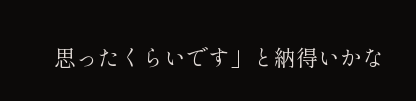思ったくらいです」と納得いかな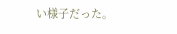い様子だった。